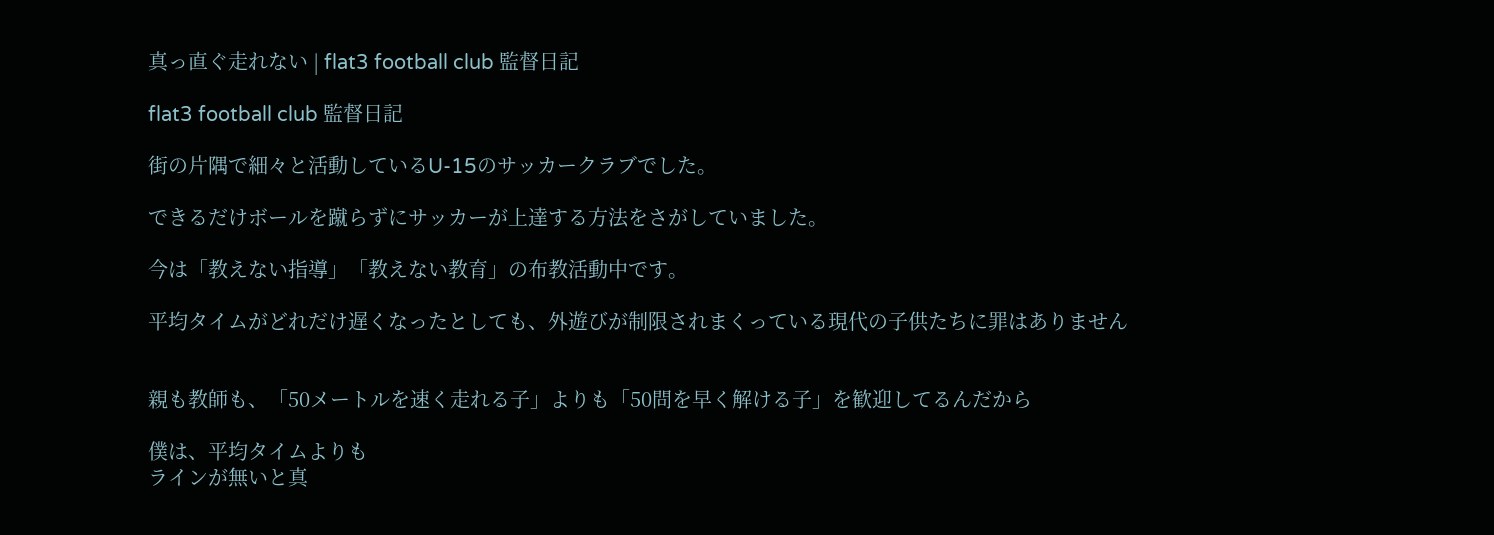真っ直ぐ走れない | flat3 football club 監督日記

flat3 football club 監督日記

街の片隅で細々と活動しているU-15のサッカークラブでした。

できるだけボールを蹴らずにサッカーが上達する方法をさがしていました。

今は「教えない指導」「教えない教育」の布教活動中です。

平均タイムがどれだけ遅くなったとしても、外遊びが制限されまくっている現代の子供たちに罪はありません


親も教師も、「50メートルを速く走れる子」よりも「50問を早く解ける子」を歓迎してるんだから

僕は、平均タイムよりも
ラインが無いと真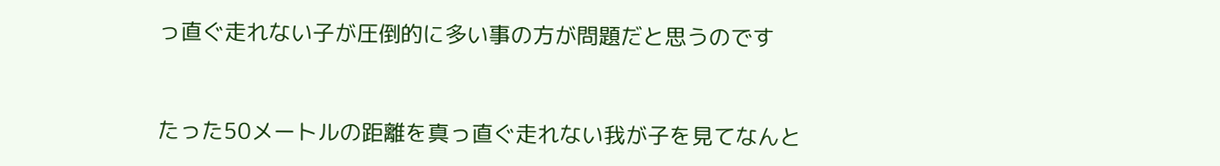っ直ぐ走れない子が圧倒的に多い事の方が問題だと思うのです


たった50メートルの距離を真っ直ぐ走れない我が子を見てなんと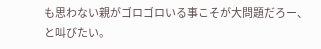も思わない親がゴロゴロいる事こそが大問題だろー、と叫びたい。